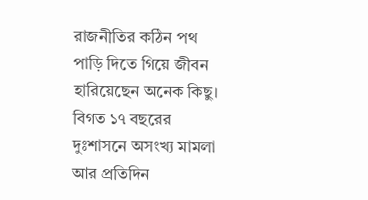রাজনীতির কঠিন পথ পাড়ি দিতে গিয়ে জীবন হারিয়েছেন অনেক কিছু। বিগত ১৭ বছরের দুঃশাসনে অসংখ্য মামলা আর প্রতিদিন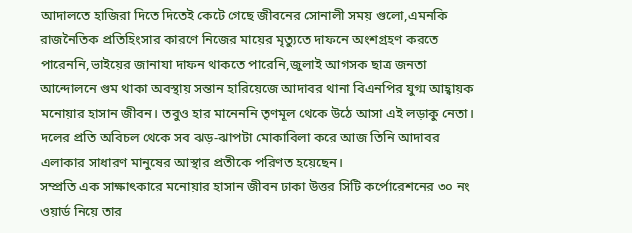আদালতে হাজিরা দিতে দিতেই কেটে গেছে জীবনের সোনালী সময় গুলো,এমনকি রাজনৈতিক প্রতিহিংসার কারণে নিজের মায়ের মৃত্যুতে দাফনে অংশগ্রহণ করতে পারেননি,ভাইয়ের জানাযা দাফন থাকতে পারেনি,জুলাই আগসক ছাত্র জনতা আন্দোলনে গুম থাকা অবস্থায় সন্তান হারিয়েজে আদাবর থানা বিএনপির যুগ্ম আহ্বায়ক মনোয়ার হাসান জীবন। তবুও হার মানেননি তৃণমূল থেকে উঠে আসা এই লড়াকু নেতা। দলের প্রতি অবিচল থেকে সব ঝড়-ঝাপটা মোকাবিলা করে আজ তিনি আদাবর এলাকার সাধারণ মানুষের আস্থার প্রতীকে পরিণত হয়েছেন।
সম্প্রতি এক সাক্ষাৎকারে মনোয়ার হাসান জীবন ঢাকা উত্তর সিটি কর্পোরেশনের ৩০ নং ওয়ার্ড নিয়ে তার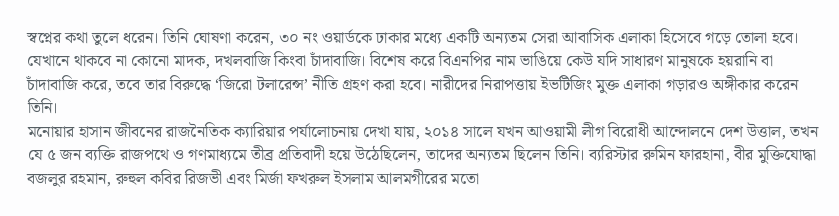স্বপ্নের কথা তুলে ধরেন। তিনি ঘোষণা করেন, ৩০ নং ওয়ার্ডকে ঢাকার মধ্যে একটি অন্যতম সেরা আবাসিক এলাকা হিসেবে গড়ে তোলা হবে। যেখানে থাকবে না কোনো মাদক, দখলবাজি কিংবা চাঁদাবাজি। বিশেষ করে বিএনপির নাম ভাঙিয়ে কেউ যদি সাধারণ মানুষকে হয়রানি বা চাঁদাবাজি করে, তবে তার বিরুদ্ধে ‘জিরো টলারেন্স’ নীতি গ্রহণ করা হবে। নারীদের নিরাপত্তায় ইভটিজিং মুক্ত এলাকা গড়ারও অঙ্গীকার করেন তিনি।
মনোয়ার হাসান জীবনের রাজনৈতিক ক্যারিয়ার পর্যালোচনায় দেখা যায়, ২০১৪ সালে যখন আওয়ামী লীগ বিরোধী আন্দোলনে দেশ উত্তাল, তখন যে ৫ জন ব্যক্তি রাজপথে ও গণমাধ্যমে তীব্র প্রতিবাদী হয়ে উঠেছিলেন, তাদের অন্যতম ছিলেন তিনি। ব্যরিস্টার রুমিন ফারহানা, বীর মুক্তিযোদ্ধা বজলুর রহমান, রুহুল কবির রিজভী এবং মির্জা ফখরুল ইসলাম আলমগীরের মতো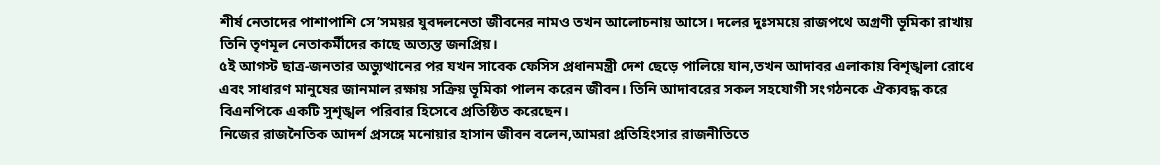শীর্ষ নেতাদের পাশাপাশি সে’সময়র যুবদলনেতা জীবনের নামও তখন আলোচনায় আসে। দলের দুঃসময়ে রাজপথে অগ্রণী ভূমিকা রাখায় তিনি তৃণমূল নেতাকর্মীদের কাছে অত্যন্ত জনপ্রিয়।
৫ই আগস্ট ছাত্র-জনতার অভ্যুত্থানের পর যখন সাবেক ফেসিস প্রধানমন্ত্রী দেশ ছেড়ে পালিয়ে যান,তখন আদাবর এলাকায় বিশৃঙ্খলা রোধে এবং সাধারণ মানুষের জানমাল রক্ষায় সক্রিয় ভূমিকা পালন করেন জীবন। তিনি আদাবরের সকল সহযোগী সংগঠনকে ঐক্যবদ্ধ করে বিএনপিকে একটি সুশৃঙ্খল পরিবার হিসেবে প্রতিষ্ঠিত করেছেন।
নিজের রাজনৈতিক আদর্শ প্রসঙ্গে মনোয়ার হাসান জীবন বলেন,আমরা প্রতিহিংসার রাজনীতিতে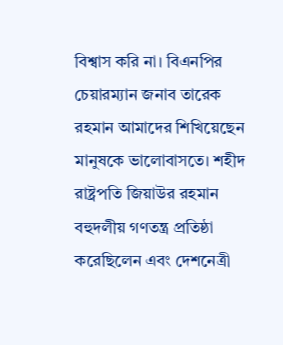বিশ্বাস করি না। বিএনপির চেয়ারম্যান জনাব তারেক রহমান আমাদের শিখিয়েছেন মানুষকে ভালোবাসতে। শহীদ রাষ্ট্রপতি জিয়াউর রহমান বহুদলীয় গণতন্ত্র প্রতিষ্ঠা করেছিলেন এবং দেশনেত্রী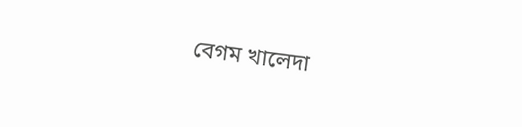বেগম খালেদা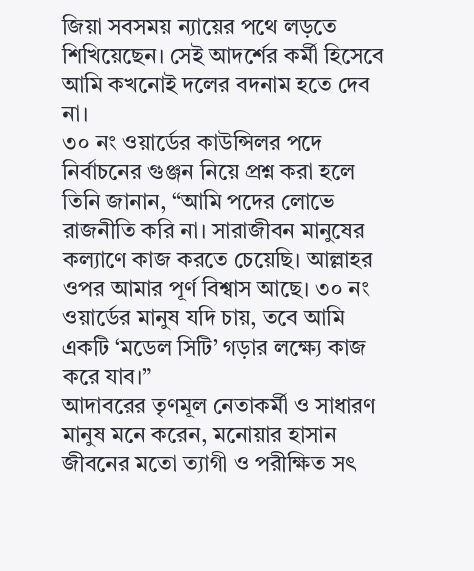জিয়া সবসময় ন্যায়ের পথে লড়তে শিখিয়েছেন। সেই আদর্শের কর্মী হিসেবে আমি কখনোই দলের বদনাম হতে দেব না।
৩০ নং ওয়ার্ডের কাউন্সিলর পদে নির্বাচনের গুঞ্জন নিয়ে প্রশ্ন করা হলে তিনি জানান, “আমি পদের লোভে রাজনীতি করি না। সারাজীবন মানুষের কল্যাণে কাজ করতে চেয়েছি। আল্লাহর ওপর আমার পূর্ণ বিশ্বাস আছে। ৩০ নং ওয়ার্ডের মানুষ যদি চায়, তবে আমি একটি ‘মডেল সিটি’ গড়ার লক্ষ্যে কাজ করে যাব।”
আদাবরের তৃণমূল নেতাকর্মী ও সাধারণ মানুষ মনে করেন, মনোয়ার হাসান জীবনের মতো ত্যাগী ও পরীক্ষিত সৎ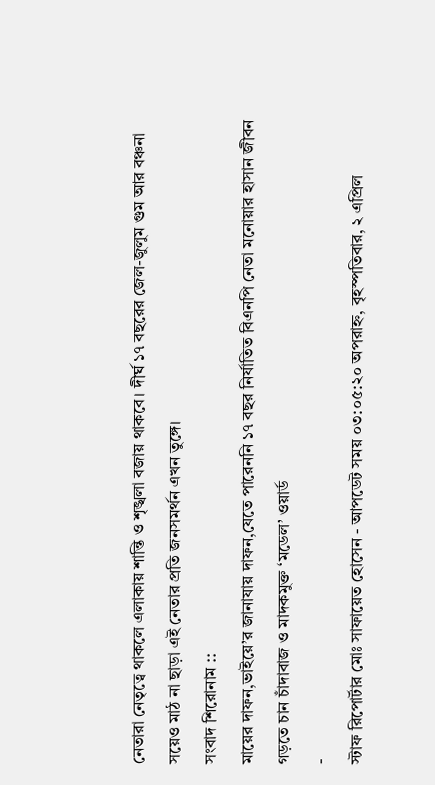নেতারা নেতৃত্বে থাকলে এলাকায় শান্তি ও শৃঙ্খলা বজায় থাকবে। দীর্ঘ ১৭ বছরের জেল-জুলুম গুম আর বঞ্চনা সয়েও মাঠ না ছাড়া এই নেতার প্রতি জনসমর্থন এখন তুঙ্গে।
সংবাদ শিরোনাম ::
মায়ের দাফন,ভাইয়ে’র জানাযায় দাফন,যেতে পারেননি ১৭ বছর নির্যাতিত বিএনপি নেতা মনোয়ার হাসান জীবন গড়তে চান চাঁদাবাজ ও মাদকমুক্ত ‘মডেল’ ওয়ার্ড
-
স্টাফ রিপোর্টার মোঃ সাফায়েত হোসেন - আপডেট সময় ০৩:০৫:২০ অপরাহ্ন, বৃহস্পতিবার, ২ এপ্রিল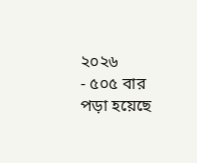২০২৬
- ৫০৫ বার পড়া হয়েছে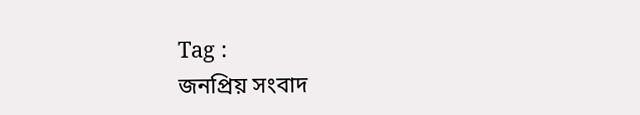Tag :
জনপ্রিয় সংবাদ